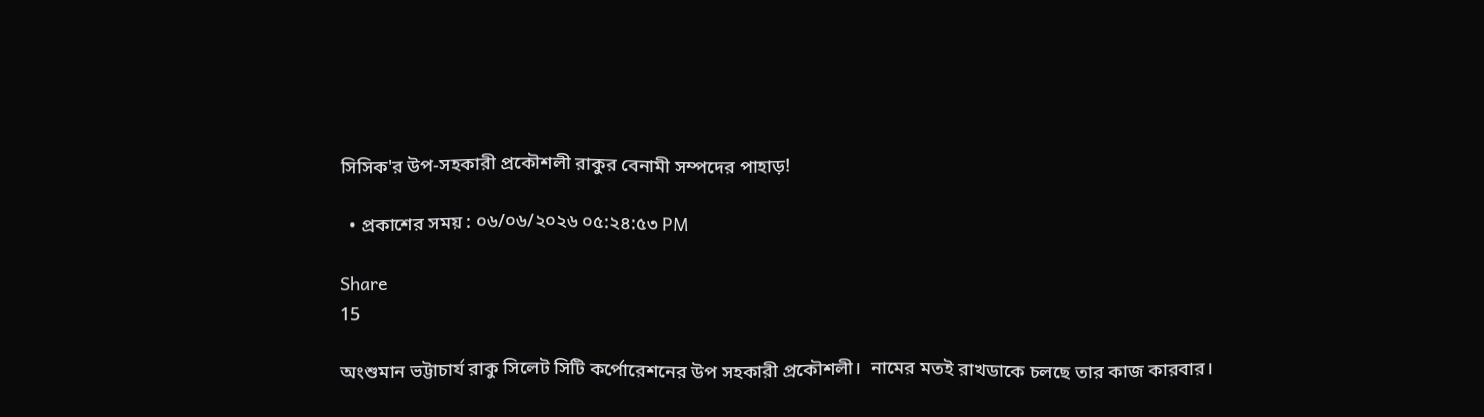সিসিক'র উপ-সহকারী প্রকৌশলী রাকুর বেনামী সম্পদের পাহাড়!

  • প্রকাশের সময় : ০৬/০৬/২০২৬ ০৫:২৪:৫৩ PM

Share
15

অংশুমান ভট্টাচার্য রাকু সিলেট সিটি কর্পোরেশনের উপ সহকারী প্রকৌশলী।  নামের মতই রাখডাকে চলছে তার কাজ কারবার।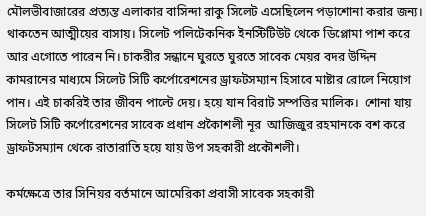মৌলভীবাজারের প্রত্যন্ত এলাকার বাসিন্দা রাকু সিলেট এসেছিলেন পড়াশোনা করার জন্য।  থাকতেন আত্মীয়ের বাসায়। সিলেট পলিটেকনিক ইনস্টিটিউট থেকে ডিপ্লোমা পাশ করে আর এগোতে পারেন নি। চাকরীর সন্ধানে ঘুরতে ঘুরতে সাবেক মেয়র বদর উদ্দিন কামরানের মাধ্যমে সিলেট সিটি কর্পোরেশনের ড্রাফটসম্যান হিসাবে মাষ্টার রোলে নিয়োগ পান। এই চাকরিই তার জীবন পাল্টে দেয়। হয়ে যান বিরাট সম্পত্তির মালিক।  শোনা যায় সিলেট সিটি কর্পোরেশনের সাবেক প্রধান প্রকৈাশলী নূর  আজিজুর রহমানকে বশ করে ড্রাফটসম্যান থেকে রাতারাতি হয়ে যায় উপ সহকারী প্রকৌশলী।

কর্মক্ষেত্রে তার সিনিয়র বর্তমানে আমেরিকা প্রবাসী সাবেক সহকারী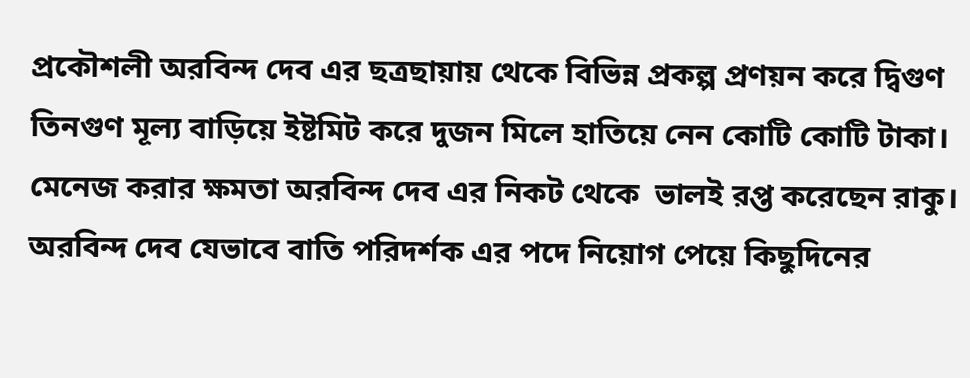প্রকৌশলী অরবিন্দ দেব এর ছত্রছায়ায় থেকে বিভিন্ন প্রকল্প প্রণয়ন করে দ্বিগুণ তিনগুণ মূল্য বাড়িয়ে ইষ্টমিট করে দুজন মিলে হাতিয়ে নেন কোটি কোটি টাকা। মেনেজ করার ক্ষমতা অরবিন্দ দেব এর নিকট থেকে  ভালই রপ্ত করেছেন রাকু। অরবিন্দ দেব যেভাবে বাতি পরিদর্শক এর পদে নিয়োগ পেয়ে কিছুদিনের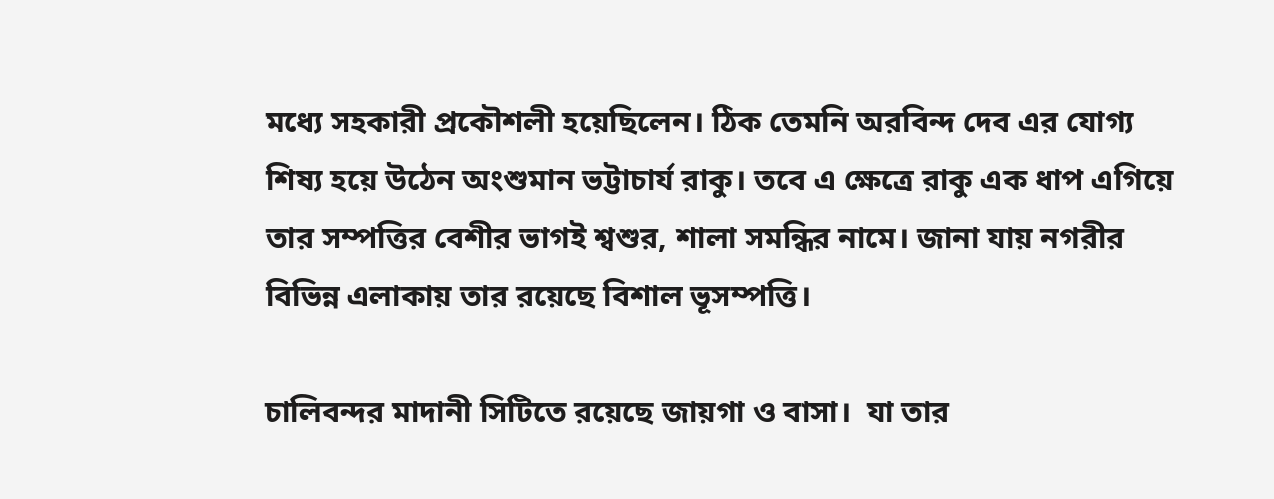মধ্যে সহকারী প্রকৌশলী হয়েছিলেন। ঠিক তেমনি অরবিন্দ দেব এর যোগ্য শিষ্য হয়ে উঠেন অংশুমান ভট্টাচার্য রাকু। তবে এ ক্ষেত্রে রাকু এক ধাপ এগিয়ে তার সম্পত্তির বেশীর ভাগই শ্বশুর, শালা সমন্ধির নামে। জানা যায় নগরীর বিভিন্ন এলাকায় তার রয়েছে বিশাল ভূসম্পত্তি।

চালিবন্দর মাদানী সিটিতে রয়েছে জায়গা ও বাসা।  যা তার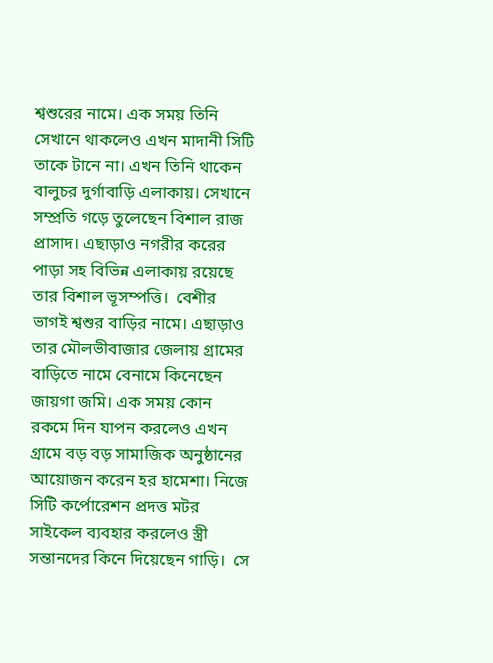শ্বশুরের নামে। এক সময় তিনি সেখানে থাকলেও এখন মাদানী সিটি তাকে টানে না। এখন তিনি থাকেন বালুচর দুর্গাবাড়ি এলাকায়। সেখানে সম্প্রতি গড়ে তুলেছেন বিশাল রাজ প্রাসাদ। এছাড়াও নগরীর করের পাড়া সহ বিভিন্ন এলাকায় রয়েছে তার বিশাল ভূসম্পত্তি।  বেশীর ভাগই শ্বশুর বাড়ির নামে। এছাড়াও তার মৌলভীবাজার জেলায় গ্রামের বাড়িতে নামে বেনামে কিনেছেন জায়গা জমি। এক সময় কোন রকমে দিন যাপন করলেও এখন গ্রামে বড় বড় সামাজিক অনুষ্ঠানের আয়োজন করেন হর হামেশা। নিজে সিটি কর্পোরেশন প্রদত্ত মটর সাইকেল ব্যবহার করলেও স্ত্রী সন্তানদের কিনে দিয়েছেন গাড়ি।  সে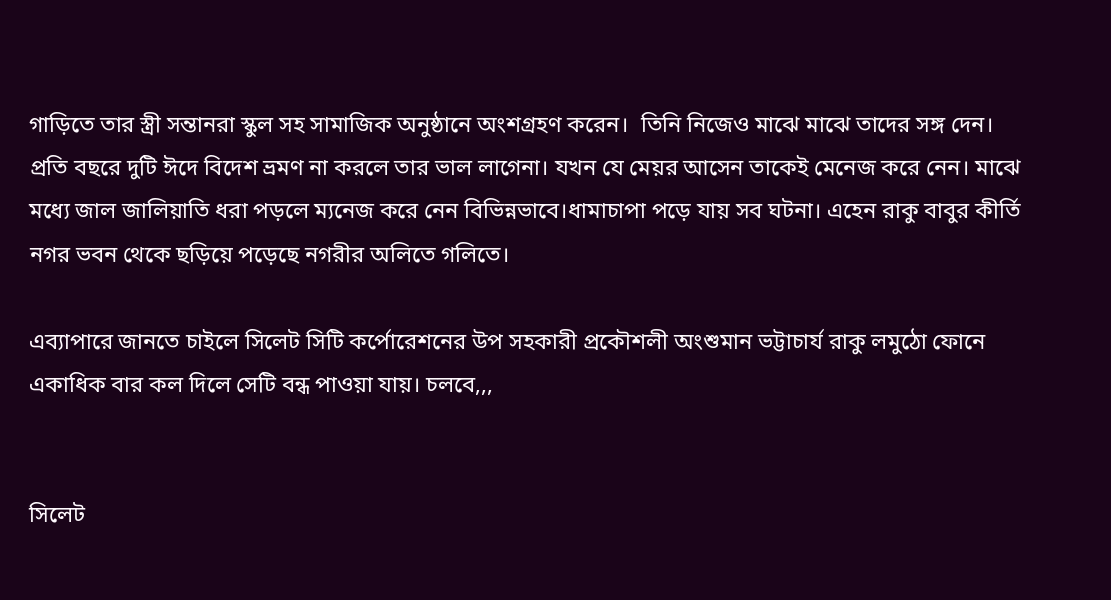গাড়িতে তার স্ত্রী সন্তানরা স্কুল সহ সামাজিক অনুষ্ঠানে অংশগ্রহণ করেন।  তিনি নিজেও মাঝে মাঝে তাদের সঙ্গ দেন। প্রতি বছরে দুটি ঈদে বিদেশ ভ্রমণ না করলে তার ভাল লাগেনা। যখন যে মেয়র আসেন তাকেই মেনেজ করে নেন। মাঝে মধ্যে জাল জালিয়াতি ধরা পড়লে ম্যনেজ করে নেন বিভিন্নভাবে।ধামাচাপা পড়ে যায় সব ঘটনা। এহেন রাকু বাবুর কীর্তি নগর ভবন থেকে ছড়িয়ে পড়েছে নগরীর অলিতে গলিতে।

এব্যাপারে জানতে চাইলে সিলেট সিটি কর্পোরেশনের উপ সহকারী প্রকৌশলী অংশুমান ভট্টাচার্য রাকু লমুঠো ফোনে একাধিক বার কল দিলে সেটি বন্ধ পাওয়া যায়। চলবে,,,


সিলেট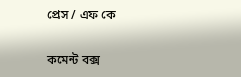প্রেস / এফ কে


কমেন্ট বক্স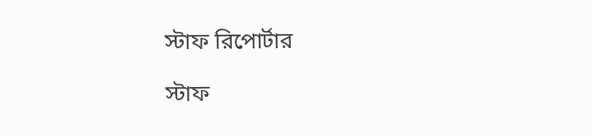স্টাফ রিপোর্টার

স্টাফ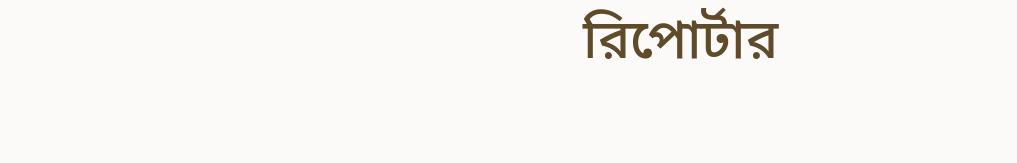রিপোর্টার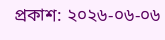প্রকাশ: ২০২৬-০৬-০৬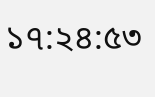১৭:২৪:৫৩